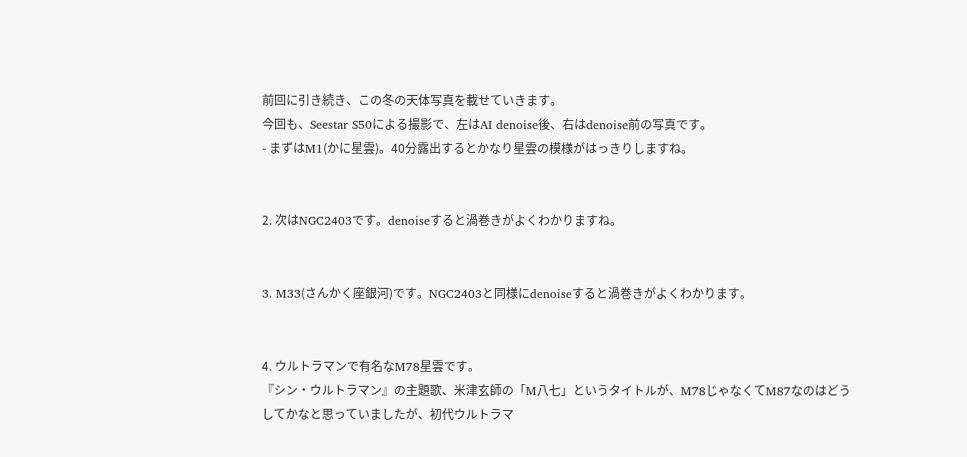前回に引き続き、この冬の天体写真を載せていきます。
今回も、Seestar S50による撮影で、左はAI denoise後、右はdenoise前の写真です。
- まずはM1(かに星雲)。40分露出するとかなり星雲の模様がはっきりしますね。


2. 次はNGC2403です。denoiseすると渦巻きがよくわかりますね。


3. M33(さんかく座銀河)です。NGC2403と同様にdenoiseすると渦巻きがよくわかります。


4. ウルトラマンで有名なM78星雲です。
『シン・ウルトラマン』の主題歌、米津玄師の「M八七」というタイトルが、M78じゃなくてM87なのはどうしてかなと思っていましたが、初代ウルトラマ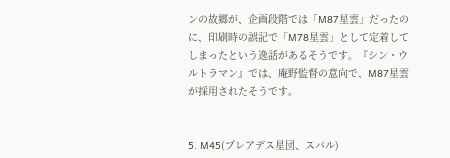ンの故郷が、企画段階では「M87星雲」だったのに、印刷時の誤記で「M78星雲」として定着してしまったという逸話があるそうです。『シン・ウルトラマン』では、庵野監督の意向で、M87星雲が採用されたそうです。


5. M45(プレアデス星団、スバル)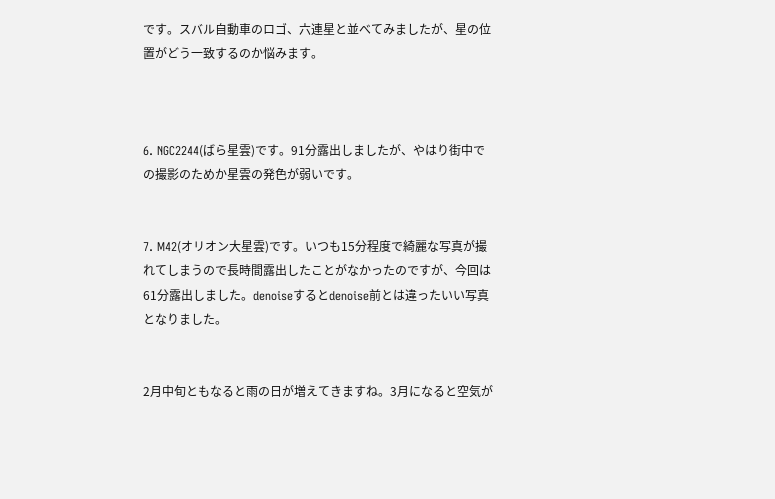です。スバル自動車のロゴ、六連星と並べてみましたが、星の位置がどう一致するのか悩みます。



6. NGC2244(ばら星雲)です。91分露出しましたが、やはり街中での撮影のためか星雲の発色が弱いです。


7. M42(オリオン大星雲)です。いつも15分程度で綺麗な写真が撮れてしまうので長時間露出したことがなかったのですが、今回は61分露出しました。denoiseするとdenoise前とは違ったいい写真となりました。


2月中旬ともなると雨の日が増えてきますね。3月になると空気が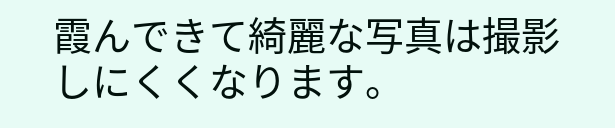霞んできて綺麗な写真は撮影しにくくなります。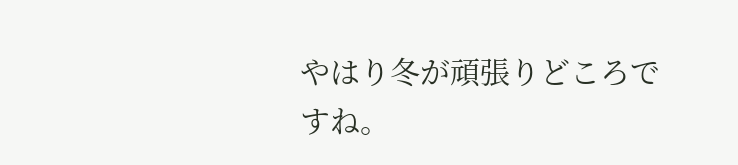やはり冬が頑張りどころですね。